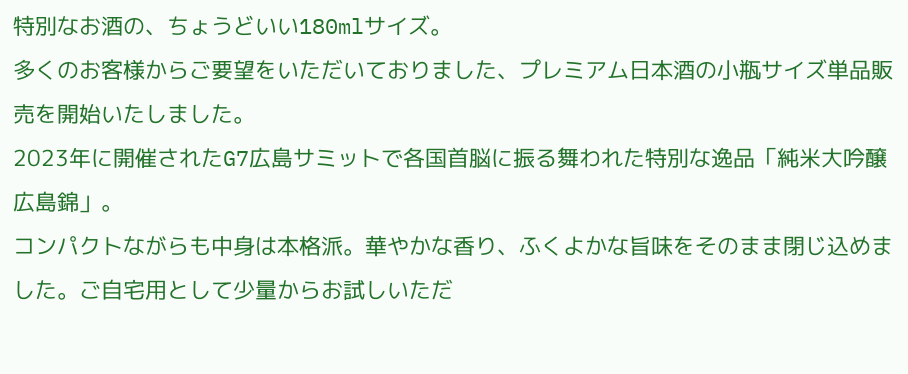特別なお酒の、ちょうどいい180mlサイズ。
多くのお客様からご要望をいただいておりました、プレミアム日本酒の小瓶サイズ単品販売を開始いたしました。
2023年に開催されたG7広島サミットで各国首脳に振る舞われた特別な逸品「純米大吟醸 広島錦」。
コンパクトながらも中身は本格派。華やかな香り、ふくよかな旨味をそのまま閉じ込めました。ご自宅用として少量からお試しいただ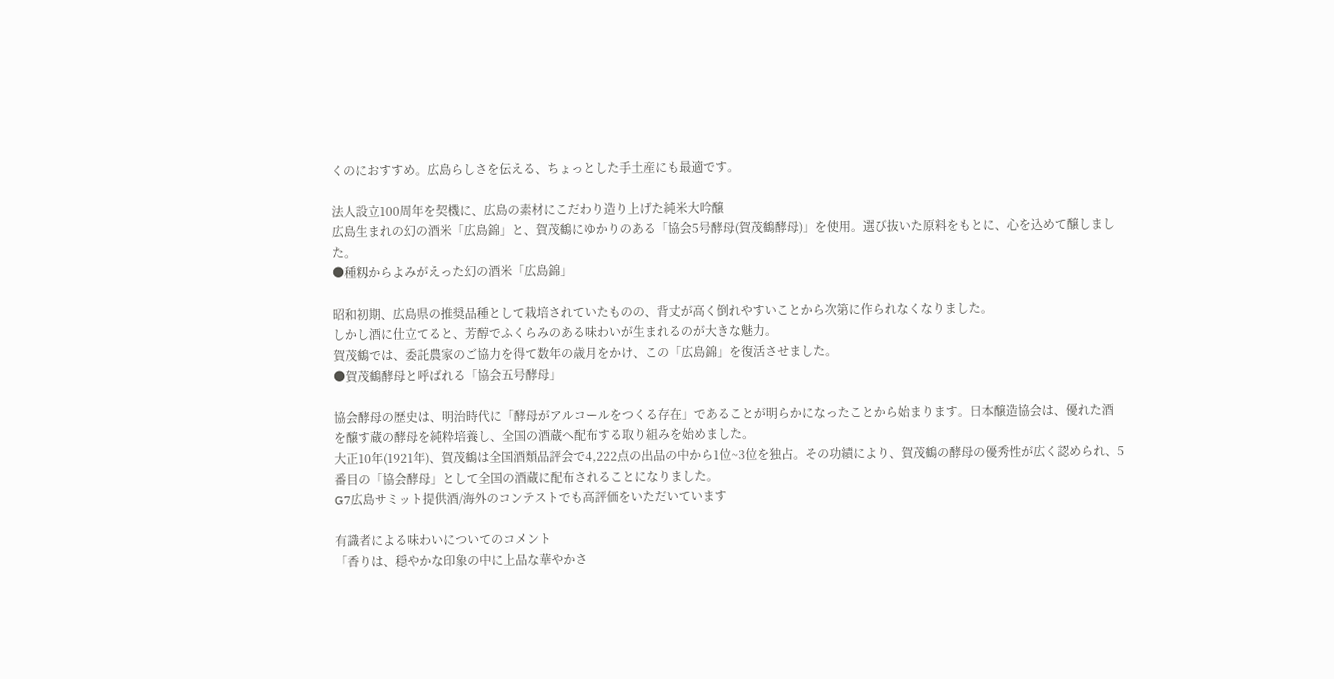くのにおすすめ。広島らしさを伝える、ちょっとした手土産にも最適です。

法人設立100周年を契機に、広島の素材にこだわり造り上げた純米大吟醸
広島生まれの幻の酒米「広島錦」と、賀茂鶴にゆかりのある「協会5号酵母(賀茂鶴酵母)」を使用。選び抜いた原料をもとに、心を込めて醸しました。
●種籾からよみがえった幻の酒米「広島錦」

昭和初期、広島県の推奨品種として栽培されていたものの、背丈が高く倒れやすいことから次第に作られなくなりました。
しかし酒に仕立てると、芳醇でふくらみのある味わいが生まれるのが大きな魅力。
賀茂鶴では、委託農家のご協力を得て数年の歳月をかけ、この「広島錦」を復活させました。
●賀茂鶴酵母と呼ばれる「協会五号酵母」

協会酵母の歴史は、明治時代に「酵母がアルコールをつくる存在」であることが明らかになったことから始まります。日本醸造協会は、優れた酒を醸す蔵の酵母を純粋培養し、全国の酒蔵へ配布する取り組みを始めました。
大正10年(1921年)、賀茂鶴は全国酒類品評会で4,222点の出品の中から1位~3位を独占。その功績により、賀茂鶴の酵母の優秀性が広く認められ、5番目の「協会酵母」として全国の酒蔵に配布されることになりました。
G7広島サミット提供酒/海外のコンテストでも高評価をいただいています

有識者による味わいについてのコメント
「香りは、穏やかな印象の中に上品な華やかさ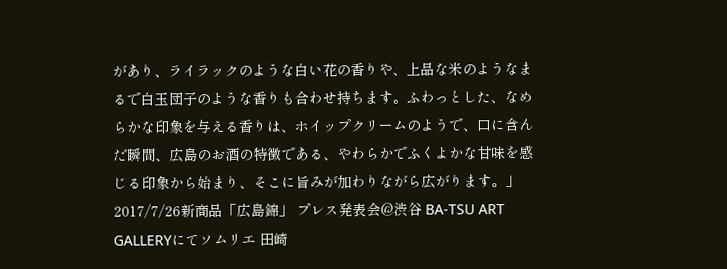があり、ライラックのような白い花の香りや、上品な米のようなまるで白玉団子のような香りも合わせ持ちます。ふわっとした、なめらかな印象を与える香りは、ホイップクリームのようで、口に含んだ瞬間、広島のお酒の特徴である、やわらかでふくよかな甘味を感じる印象から始まり、そこに旨みが加わりながら広がります。」2017/7/26新商品「広島錦」 プレス発表会@渋谷 BA-TSU ART GALLERYにてソムリエ 田崎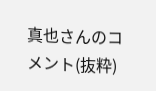真也さんのコメント(抜粋)